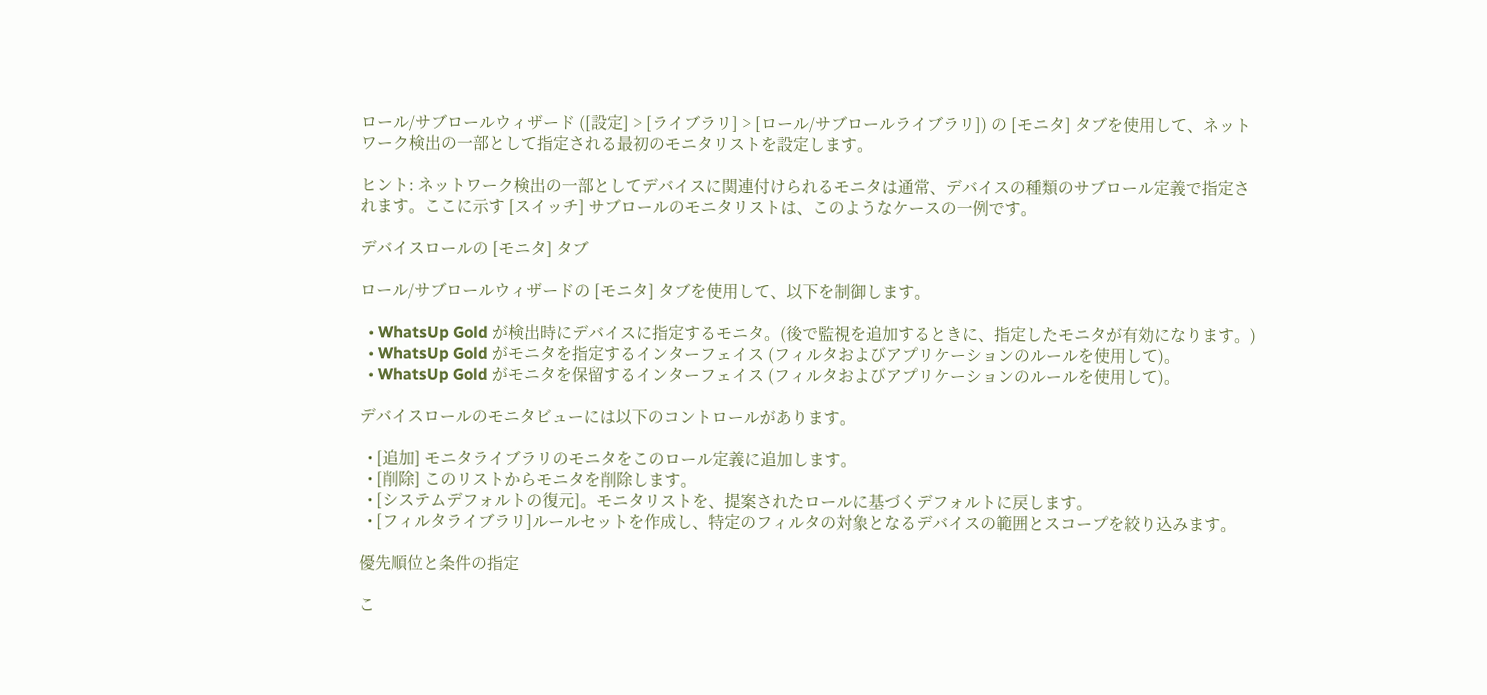ロール/サブロールウィザード ([設定] > [ライブラリ] > [ロール/サブロールライブラリ]) の [モニタ] タブを使用して、ネットワーク検出の一部として指定される最初のモニタリストを設定します。

ヒント: ネットワーク検出の一部としてデバイスに関連付けられるモニタは通常、デバイスの種類のサブロール定義で指定されます。ここに示す [スイッチ] サブロールのモニタリストは、このようなケースの一例です。

デバイスロールの [モニタ] タブ

ロール/サブロールウィザードの [モニタ] タブを使用して、以下を制御します。

  • WhatsUp Gold が検出時にデバイスに指定するモニタ。(後で監視を追加するときに、指定したモニタが有効になります。)
  • WhatsUp Gold がモニタを指定するインターフェイス (フィルタおよびアプリケーションのルールを使用して)。
  • WhatsUp Gold がモニタを保留するインターフェイス (フィルタおよびアプリケーションのルールを使用して)。

デバイスロールのモニタビューには以下のコントロールがあります。

  • [追加] モニタライブラリのモニタをこのロール定義に追加します。
  • [削除] このリストからモニタを削除します。
  • [システムデフォルトの復元]。モニタリストを、提案されたロールに基づくデフォルトに戻します。
  • [フィルタライブラリ]ルールセットを作成し、特定のフィルタの対象となるデバイスの範囲とスコープを絞り込みます。

優先順位と条件の指定

こ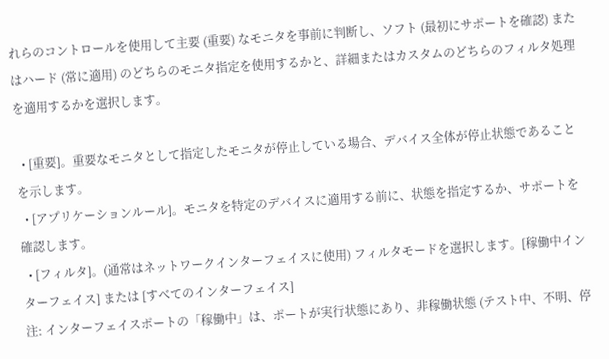れらのコントロールを使用して主要 (重要) なモニタを事前に判断し、ソフト (最初にサポートを確認) またはハード (常に適用) のどちらのモニタ指定を使用するかと、詳細またはカスタムのどちらのフィルタ処理を適用するかを選択します。

  • [重要]。重要なモニタとして指定したモニタが停止している場合、デバイス全体が停止状態であることを示します。
  • [アプリケーションルール]。モニタを特定のデバイスに適用する前に、状態を指定するか、サポートを確認します。
  • [フィルタ]。(通常はネットワークインターフェイスに使用) フィルタモードを選択します。[稼働中インターフェイス] または [すべてのインターフェイス]
注: インターフェイスポートの「稼働中」は、ポートが実行状態にあり、非稼働状態 (テスト中、不明、停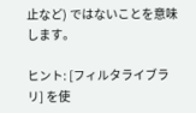止など) ではないことを意味します。

ヒント: [フィルタライブラリ] を使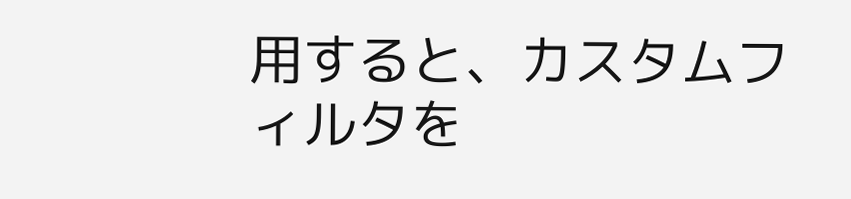用すると、カスタムフィルタを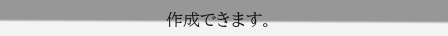作成できます。